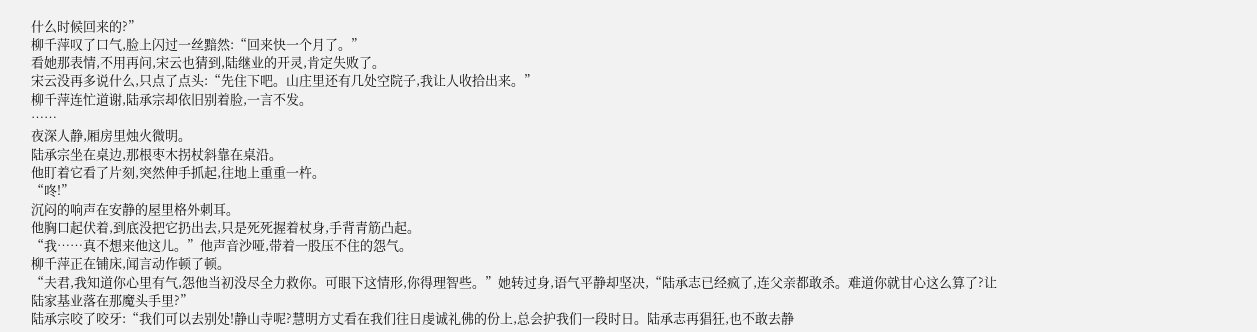什么时候回来的?”
柳千萍叹了口气,脸上闪过一丝黯然:“回来快一个月了。”
看她那表情,不用再问,宋云也猜到,陆继业的开灵,肯定失败了。
宋云没再多说什么,只点了点头:“先住下吧。山庄里还有几处空院子,我让人收拾出来。”
柳千萍连忙道谢,陆承宗却依旧别着脸,一言不发。
……
夜深人静,厢房里烛火微明。
陆承宗坐在桌边,那根枣木拐杖斜靠在桌沿。
他盯着它看了片刻,突然伸手抓起,往地上重重一杵。
“咚!”
沉闷的响声在安静的屋里格外刺耳。
他胸口起伏着,到底没把它扔出去,只是死死握着杖身,手背青筋凸起。
“我……真不想来他这儿。”他声音沙哑,带着一股压不住的怨气。
柳千萍正在铺床,闻言动作顿了顿。
“夫君,我知道你心里有气,怨他当初没尽全力救你。可眼下这情形,你得理智些。”她转过身,语气平静却坚决,“陆承志已经疯了,连父亲都敢杀。难道你就甘心这么算了?让陆家基业落在那魔头手里?”
陆承宗咬了咬牙:“我们可以去别处!静山寺呢?慧明方丈看在我们往日虔诚礼佛的份上,总会护我们一段时日。陆承志再猖狂,也不敢去静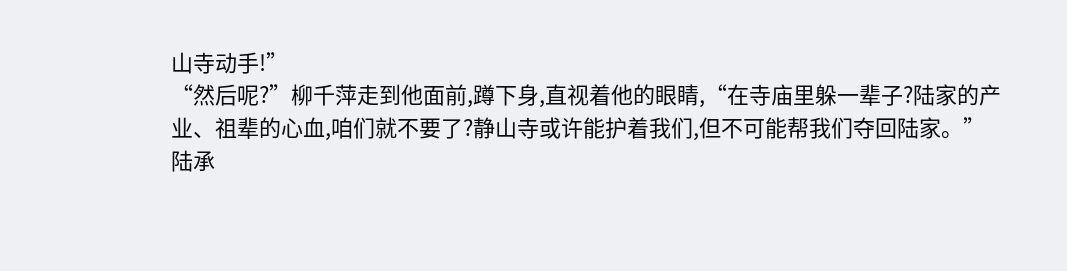山寺动手!”
“然后呢?”柳千萍走到他面前,蹲下身,直视着他的眼睛,“在寺庙里躲一辈子?陆家的产业、祖辈的心血,咱们就不要了?静山寺或许能护着我们,但不可能帮我们夺回陆家。”
陆承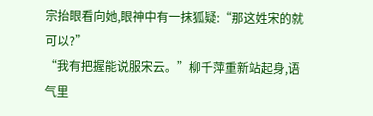宗抬眼看向她,眼神中有一抹狐疑:“那这姓宋的就可以?”
“我有把握能说服宋云。”柳千萍重新站起身,语气里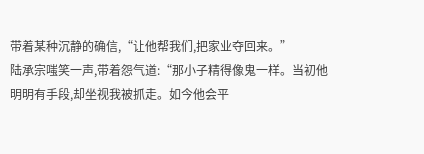带着某种沉静的确信,“让他帮我们,把家业夺回来。”
陆承宗嗤笑一声,带着怨气道:“那小子精得像鬼一样。当初他明明有手段,却坐视我被抓走。如今他会平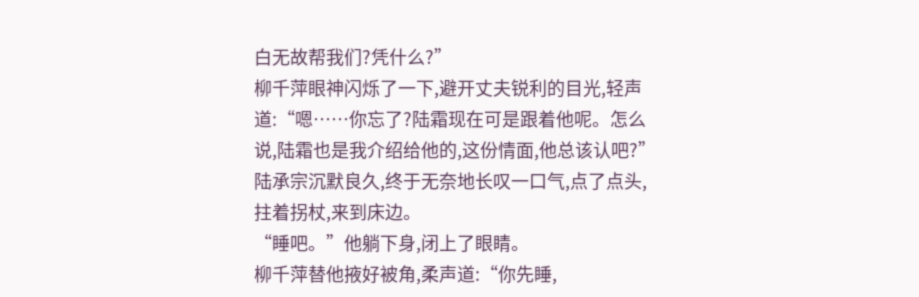白无故帮我们?凭什么?”
柳千萍眼神闪烁了一下,避开丈夫锐利的目光,轻声道:“嗯……你忘了?陆霜现在可是跟着他呢。怎么说,陆霜也是我介绍给他的,这份情面,他总该认吧?”
陆承宗沉默良久,终于无奈地长叹一口气,点了点头,拄着拐杖,来到床边。
“睡吧。”他躺下身,闭上了眼睛。
柳千萍替他掖好被角,柔声道:“你先睡,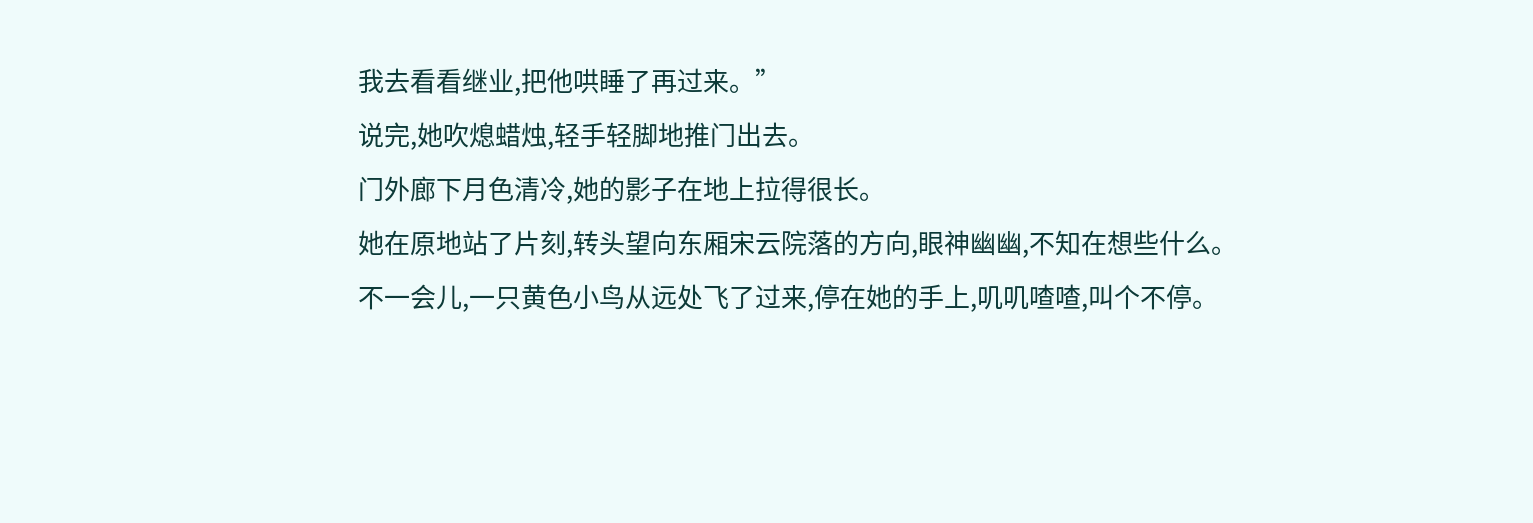我去看看继业,把他哄睡了再过来。”
说完,她吹熄蜡烛,轻手轻脚地推门出去。
门外廊下月色清冷,她的影子在地上拉得很长。
她在原地站了片刻,转头望向东厢宋云院落的方向,眼神幽幽,不知在想些什么。
不一会儿,一只黄色小鸟从远处飞了过来,停在她的手上,叽叽喳喳,叫个不停。